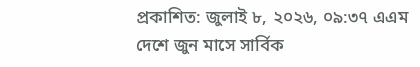প্রকাশিত: জুলাই ৮, ২০২৬, ০৯:৩৭ এএম
দেশে জুন মাসে সার্বিক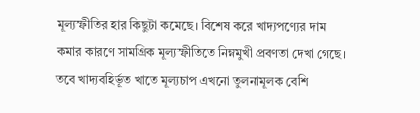মূল্যস্ফীতির হার কিছুটা কমেছে। বিশেষ করে খাদ্যপণ্যের দাম কমার কারণে সামগ্রিক মূল্যস্ফীতিতে নিম্নমুখী প্রবণতা দেখা গেছে। তবে খাদ্যবহির্ভূত খাতে মূল্যচাপ এখনো তুলনামূলক বেশি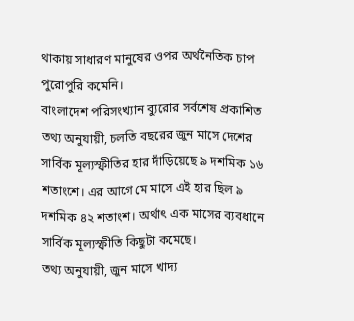থাকায় সাধারণ মানুষের ওপর অর্থনৈতিক চাপ পুরোপুরি কমেনি।
বাংলাদেশ পরিসংখ্যান ব্যুরোর সর্বশেষ প্রকাশিত তথ্য অনুযায়ী, চলতি বছরের জুন মাসে দেশের সার্বিক মূল্যস্ফীতির হার দাঁড়িয়েছে ৯ দশমিক ১৬ শতাংশে। এর আগে মে মাসে এই হার ছিল ৯ দশমিক ৪২ শতাংশ। অর্থাৎ এক মাসের ব্যবধানে সার্বিক মূল্যস্ফীতি কিছুটা কমেছে।
তথ্য অনুযায়ী, জুন মাসে খাদ্য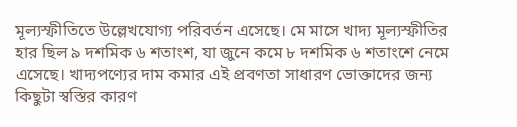মূল্যস্ফীতিতে উল্লেখযোগ্য পরিবর্তন এসেছে। মে মাসে খাদ্য মূল্যস্ফীতির হার ছিল ৯ দশমিক ৬ শতাংশ, যা জুনে কমে ৮ দশমিক ৬ শতাংশে নেমে এসেছে। খাদ্যপণ্যের দাম কমার এই প্রবণতা সাধারণ ভোক্তাদের জন্য কিছুটা স্বস্তির কারণ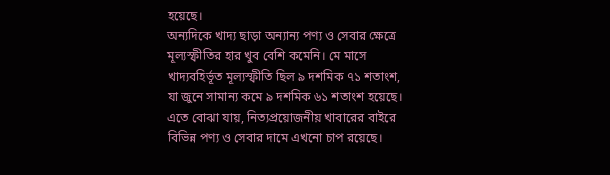হয়েছে।
অন্যদিকে খাদ্য ছাড়া অন্যান্য পণ্য ও সেবার ক্ষেত্রে মূল্যস্ফীতির হার খুব বেশি কমেনি। মে মাসে খাদ্যবহির্ভূত মূল্যস্ফীতি ছিল ৯ দশমিক ৭১ শতাংশ, যা জুনে সামান্য কমে ৯ দশমিক ৬১ শতাংশ হয়েছে। এতে বোঝা যায়, নিত্যপ্রয়োজনীয় খাবারের বাইরে বিভিন্ন পণ্য ও সেবার দামে এখনো চাপ রয়েছে।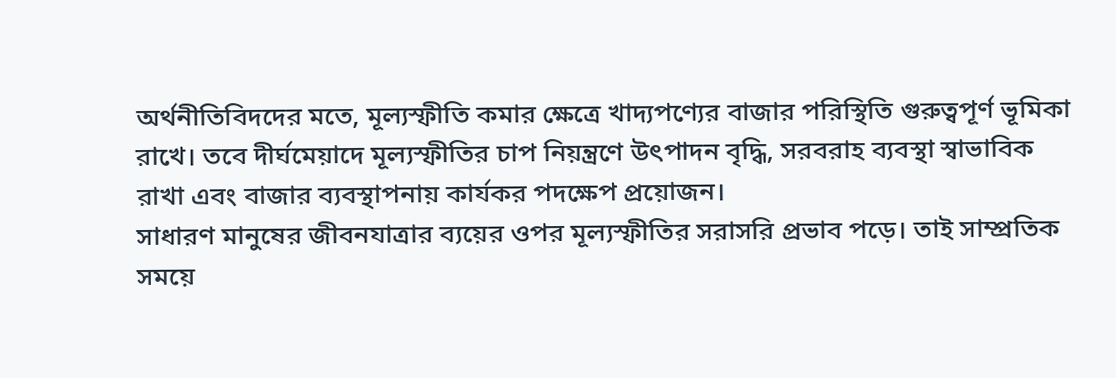অর্থনীতিবিদদের মতে, মূল্যস্ফীতি কমার ক্ষেত্রে খাদ্যপণ্যের বাজার পরিস্থিতি গুরুত্বপূর্ণ ভূমিকা রাখে। তবে দীর্ঘমেয়াদে মূল্যস্ফীতির চাপ নিয়ন্ত্রণে উৎপাদন বৃদ্ধি, সরবরাহ ব্যবস্থা স্বাভাবিক রাখা এবং বাজার ব্যবস্থাপনায় কার্যকর পদক্ষেপ প্রয়োজন।
সাধারণ মানুষের জীবনযাত্রার ব্যয়ের ওপর মূল্যস্ফীতির সরাসরি প্রভাব পড়ে। তাই সাম্প্রতিক সময়ে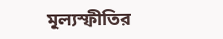মূল্যস্ফীতির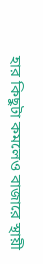হার কিছুটা কমলেও বাজারে স্থায়ী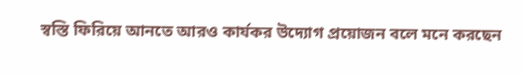স্বস্তি ফিরিয়ে আনতে আরও কার্যকর উদ্যোগ প্রয়োজন বলে মনে করছেন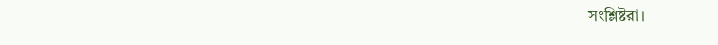সংশ্লিষ্টরা।